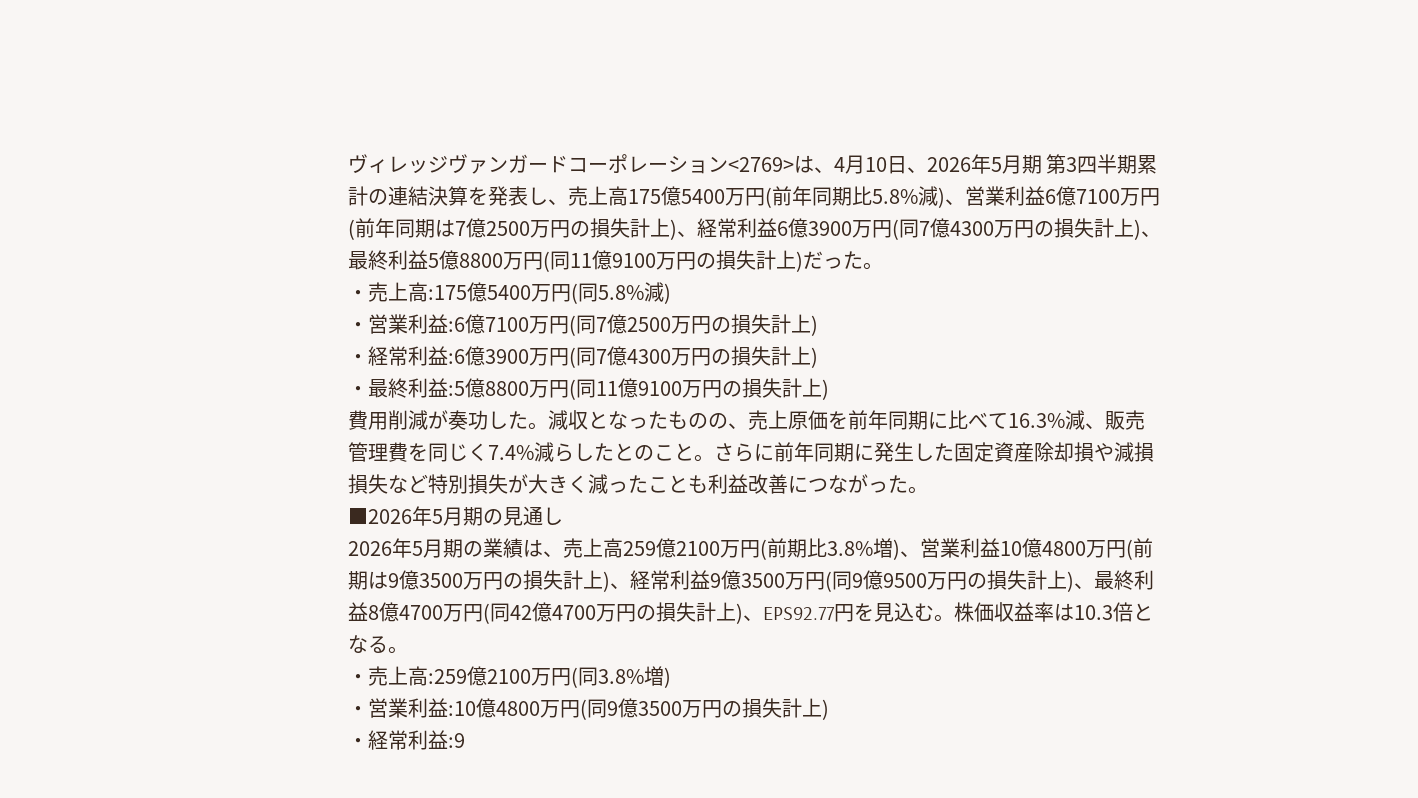ヴィレッジヴァンガードコーポレーション<2769>は、4月10日、2026年5月期 第3四半期累計の連結決算を発表し、売上高175億5400万円(前年同期比5.8%減)、営業利益6億7100万円(前年同期は7億2500万円の損失計上)、経常利益6億3900万円(同7億4300万円の損失計上)、最終利益5億8800万円(同11億9100万円の損失計上)だった。
・売上高:175億5400万円(同5.8%減)
・営業利益:6億7100万円(同7億2500万円の損失計上)
・経常利益:6億3900万円(同7億4300万円の損失計上)
・最終利益:5億8800万円(同11億9100万円の損失計上)
費用削減が奏功した。減収となったものの、売上原価を前年同期に比べて16.3%減、販売管理費を同じく7.4%減らしたとのこと。さらに前年同期に発生した固定資産除却損や減損損失など特別損失が大きく減ったことも利益改善につながった。
■2026年5月期の見通し
2026年5月期の業績は、売上高259億2100万円(前期比3.8%増)、営業利益10億4800万円(前期は9億3500万円の損失計上)、経常利益9億3500万円(同9億9500万円の損失計上)、最終利益8億4700万円(同42億4700万円の損失計上)、EPS92.77円を見込む。株価収益率は10.3倍となる。
・売上高:259億2100万円(同3.8%増)
・営業利益:10億4800万円(同9億3500万円の損失計上)
・経常利益:9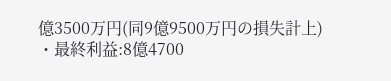億3500万円(同9億9500万円の損失計上)
・最終利益:8億4700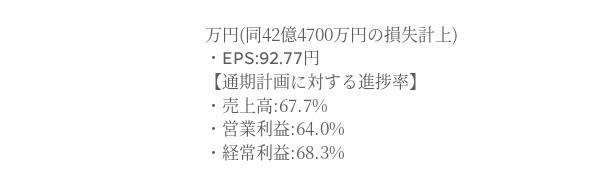万円(同42億4700万円の損失計上)
・EPS:92.77円
【通期計画に対する進捗率】
・売上高:67.7%
・営業利益:64.0%
・経常利益:68.3%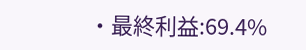・最終利益:69.4%